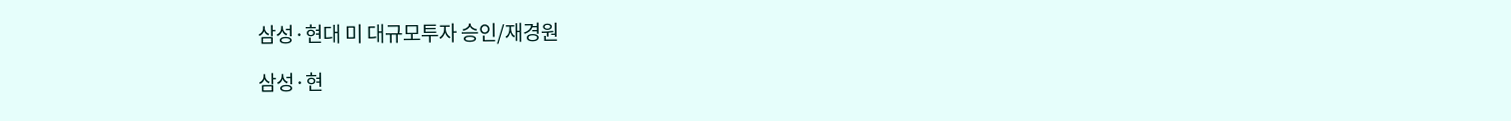삼성·현대 미 대규모투자 승인/재경원

삼성·현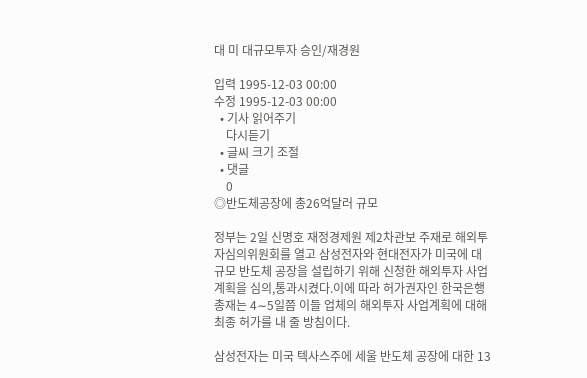대 미 대규모투자 승인/재경원

입력 1995-12-03 00:00
수정 1995-12-03 00:00
  • 기사 읽어주기
    다시듣기
  • 글씨 크기 조절
  • 댓글
    0
◎반도체공장에 총26억달러 규모

정부는 2일 신명호 재정경제원 제2차관보 주재로 해외투자심의위원회를 열고 삼성전자와 현대전자가 미국에 대규모 반도체 공장을 설립하기 위해 신청한 해외투자 사업계획을 심의,통과시켰다.이에 따라 허가권자인 한국은행 총재는 4∼5일쯤 이들 업체의 해외투자 사업계획에 대해 최종 허가를 내 줄 방침이다.

삼성전자는 미국 텍사스주에 세울 반도체 공장에 대한 13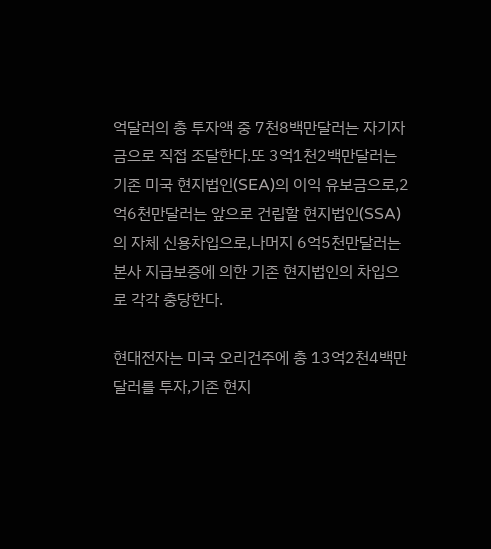억달러의 총 투자액 중 7천8백만달러는 자기자금으로 직접 조달한다.또 3억1천2백만달러는 기존 미국 현지법인(SEA)의 이익 유보금으로,2억6천만달러는 앞으로 건립할 현지법인(SSA)의 자체 신용차입으로,나머지 6억5천만달러는 본사 지급보증에 의한 기존 현지법인의 차입으로 각각 충당한다.

현대전자는 미국 오리건주에 총 13억2천4백만달러를 투자,기존 현지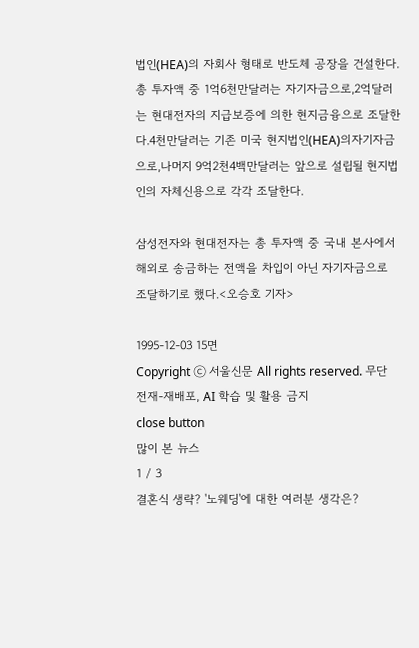법인(HEA)의 자회사 형태로 반도체 공장을 건설한다.총 투자액 중 1억6천만달러는 자기자금으로,2억달러는 현대전자의 지급보증에 의한 현지금융으로 조달한다.4천만달러는 기존 미국 현지법인(HEA)의자기자금으로,나머지 9억2천4백만달러는 앞으로 설립될 현지법인의 자체신용으로 각각 조달한다.

삼성전자와 현대전자는 총 투자액 중 국내 본사에서 해외로 송금하는 전액을 차입이 아닌 자기자금으로 조달하기로 했다.<오승호 기자>

1995-12-03 15면
Copyright ⓒ 서울신문 All rights reserved. 무단 전재-재배포, AI 학습 및 활용 금지
close button
많이 본 뉴스
1 / 3
결혼식 생략? '노웨딩'에 대한 여러분 생각은?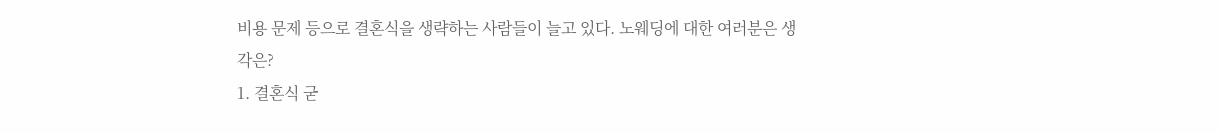비용 문제 등으로 결혼식을 생략하는 사람들이 늘고 있다. 노웨딩에 대한 여러분은 생각은?
1. 결혼식 굳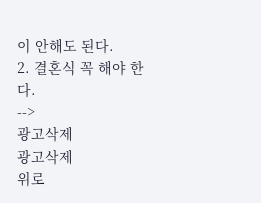이 안해도 된다.
2. 결혼식 꼭 해야 한다.
-->
광고삭제
광고삭제
위로